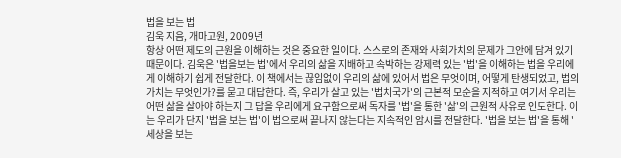법을 보는 법
김욱 지음, 개마고원, 2009년
항상 어떤 제도의 근원을 이해하는 것은 중요한 일이다. 스스로의 존재와 사회가치의 문제가 그안에 담겨 있기 때문이다. 김욱은 '법을보는 법'에서 우리의 삶을 지배하고 속박하는 강제력 있는 '법'을 이해하는 법을 우리에게 이해하기 쉽게 전달한다. 이 책에서는 끊임없이 우리의 삶에 있어서 법은 무엇이며, 어떻게 탄생되었고, 법의 가치는 무엇인가?를 묻고 대답한다. 즉, 우리가 살고 있는 '법치국가'의 근본적 모순을 지적하고 여기서 우리는 어떤 삶을 살아야 하는지 그 답을 우리에게 요구함으로써 독자를 '법'을 통한 '삶'의 근원적 사유로 인도한다. 이는 우리가 단지 '법을 보는 법'이 법으로써 끝나지 않는다는 지속적인 암시를 전달한다. '법을 보는 법'을 통해 '세상을 보는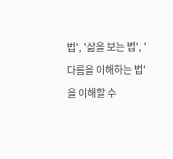법', '삶을 보는 법', '다름을 이해하는 법'을 이해할 수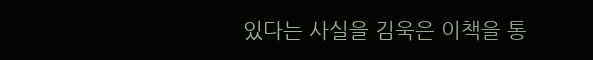있다는 사실을 김욱은 이책을 통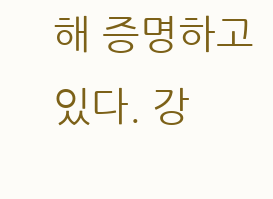해 증명하고 있다. 강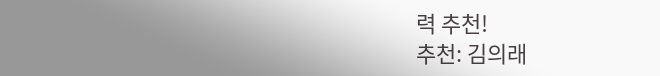력 추천!
추천: 김의래